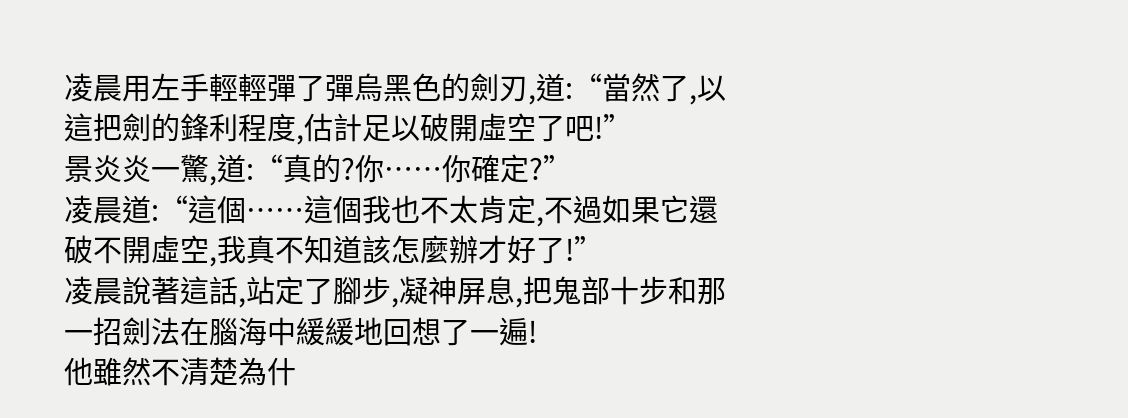凌晨用左手輕輕彈了彈烏黑色的劍刃,道:“當然了,以這把劍的鋒利程度,估計足以破開虛空了吧!”
景炎炎一驚,道:“真的?你……你確定?”
凌晨道:“這個……這個我也不太肯定,不過如果它還破不開虛空,我真不知道該怎麼辦才好了!”
凌晨說著這話,站定了腳步,凝神屏息,把鬼部十步和那一招劍法在腦海中緩緩地回想了一遍!
他雖然不清楚為什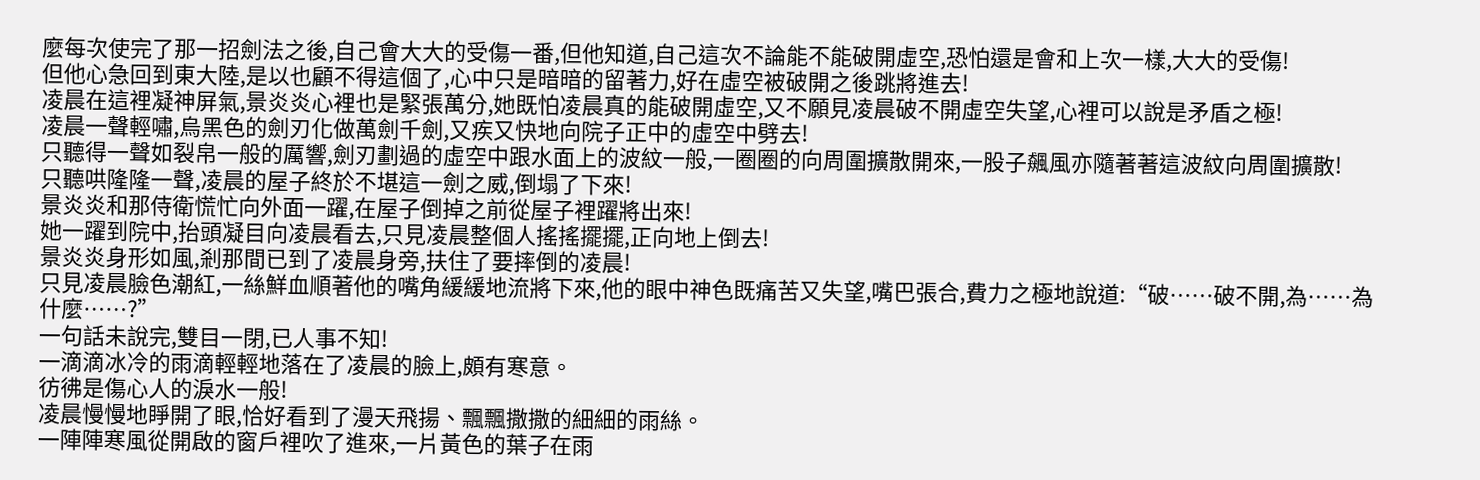麼每次使完了那一招劍法之後,自己會大大的受傷一番,但他知道,自己這次不論能不能破開虛空,恐怕還是會和上次一樣,大大的受傷!
但他心急回到東大陸,是以也顧不得這個了,心中只是暗暗的留著力,好在虛空被破開之後跳將進去!
凌晨在這裡凝神屏氣,景炎炎心裡也是緊張萬分,她既怕凌晨真的能破開虛空,又不願見凌晨破不開虛空失望,心裡可以說是矛盾之極!
凌晨一聲輕嘯,烏黑色的劍刃化做萬劍千劍,又疾又快地向院子正中的虛空中劈去!
只聽得一聲如裂帛一般的厲響,劍刃劃過的虛空中跟水面上的波紋一般,一圈圈的向周圍擴散開來,一股子飆風亦隨著著這波紋向周圍擴散!
只聽哄隆隆一聲,凌晨的屋子終於不堪這一劍之威,倒塌了下來!
景炎炎和那侍衛慌忙向外面一躍,在屋子倒掉之前從屋子裡躍將出來!
她一躍到院中,抬頭凝目向凌晨看去,只見凌晨整個人搖搖擺擺,正向地上倒去!
景炎炎身形如風,剎那間已到了凌晨身旁,扶住了要摔倒的凌晨!
只見凌晨臉色潮紅,一絲鮮血順著他的嘴角緩緩地流將下來,他的眼中神色既痛苦又失望,嘴巴張合,費力之極地說道:“破……破不開,為……為什麼……?”
一句話未說完,雙目一閉,已人事不知!
一滴滴冰冷的雨滴輕輕地落在了凌晨的臉上,頗有寒意。
彷彿是傷心人的淚水一般!
凌晨慢慢地睜開了眼,恰好看到了漫天飛揚、飄飄撒撒的細細的雨絲。
一陣陣寒風從開啟的窗戶裡吹了進來,一片黃色的葉子在雨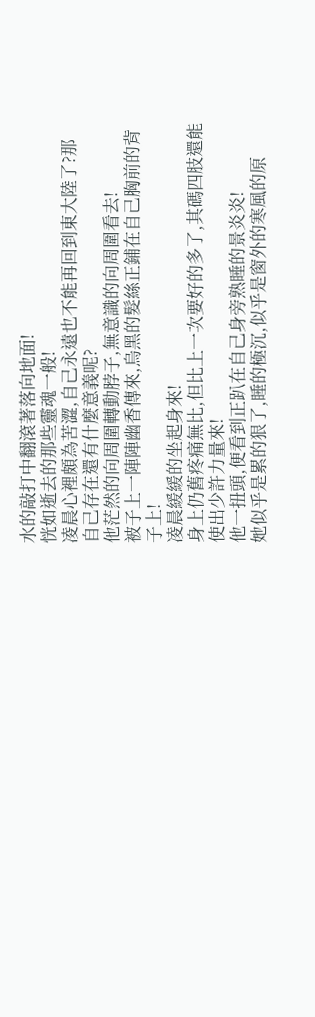水的敲打中翻滾著落向地面!
恍如逝去的那些靈魂一般!
凌晨心裡頗為苦澀,自己永遠也不能再回到東大陸了?那自己存在還有什麼意義呢?
他茫然的向周圍轉動脖子,無意識的向周圍看去!
被子上一陣陣幽香傳來,烏黑的髮絲正鋪在自己胸前的背子上!
凌晨緩緩的坐起身來!
身上仍舊疼痛無比,但比上一次要好的多了,其碼四肢還能使出少許力量來!
他一扭頭,便看到正趴在自己身旁熟睡的景炎炎!
她似乎是累的狠了,睡的極沉,似乎是窗外的寒風的原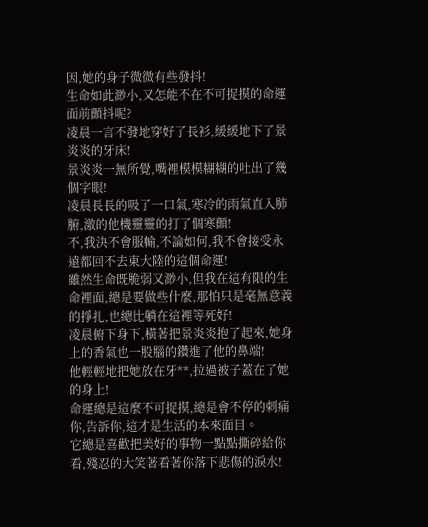因,她的身子微微有些發抖!
生命如此渺小,又怎能不在不可捉摸的命運面前顫抖呢?
凌晨一言不發地穿好了長衫,緩緩地下了景炎炎的牙床!
景炎炎一無所覺,嘴裡模模糊糊的吐出了幾個字眼!
凌晨長長的吸了一口氣,寒冷的雨氣直入肺腑,激的他機靈靈的打了個寒顫!
不,我決不會服輸,不論如何,我不會接受永遠都回不去東大陸的這個命運!
雖然生命既脆弱又渺小,但我在這有限的生命裡面,總是要做些什麼,那怕只是毫無意義的掙扎,也總比躺在這裡等死好!
凌晨俯下身下,橫著把景炎炎抱了起來,她身上的香氣也一股腦的鑽進了他的鼻端!
他輕輕地把她放在牙**,拉過被子蓋在了她的身上!
命運總是這麼不可捉摸,總是會不停的刺痛你,告訴你,這才是生活的本來面目。
它總是喜歡把美好的事物一點點撕碎給你看,殘忍的大笑著看著你落下悲傷的淚水!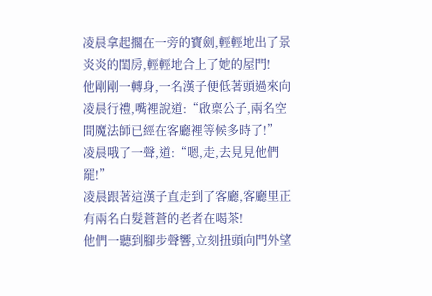凌晨拿起擱在一旁的寶劍,輕輕地出了景炎炎的閨房,輕輕地合上了她的屋門!
他剛剛一轉身,一名漢子便低著頭過來向凌晨行禮,嘴裡說道:“啟稟公子,兩名空間魔法師已經在客廳裡等候多時了!”
凌晨哦了一聲,道:“嗯,走,去見見他們罷!”
凌晨跟著這漢子直走到了客廳,客廳里正有兩名白髮蒼蒼的老者在喝茶!
他們一聽到腳步聲響,立刻扭頭向門外望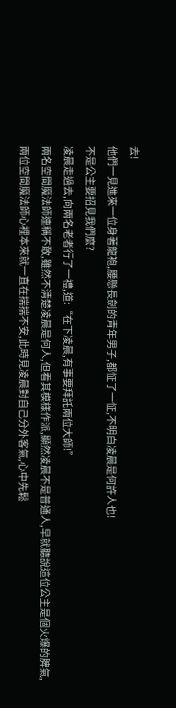去!
他們一見進來一位身著龍袍,腰懸長劍的青年男子,都怔了一怔,不明白凌晨是何許人也!
不是公主要招見我們麼?
凌晨走過去,向兩名老者行了一禮,道:“在下凌晨,有事要拜託兩位大師!”
兩名空間魔法師連稱不敢,雖然不清楚凌晨是何人,但看其模樣作派,顯然凌晨不是普通人,早就聽說這位公主是個火爆的脾氣,兩位空間魔法師心裡本來就一直在揣揣不安,此時見凌晨對自己分外客氣,心中先鬆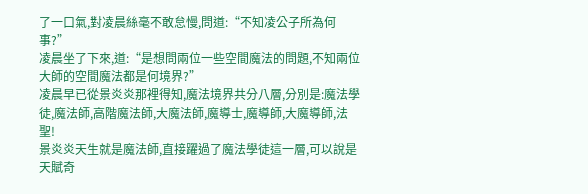了一口氣,對凌晨絲毫不敢怠慢,問道:“不知凌公子所為何事?”
凌晨坐了下來,道:“是想問兩位一些空間魔法的問題,不知兩位大師的空間魔法都是何境界?”
凌晨早已從景炎炎那裡得知,魔法境界共分八層,分別是:魔法學徒,魔法師,高階魔法師,大魔法師,魔導士,魔導師,大魔導師,法聖!
景炎炎天生就是魔法師,直接躍過了魔法學徒這一層,可以說是天賦奇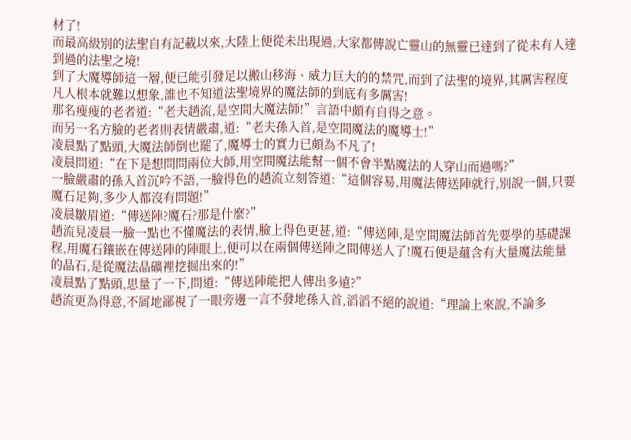材了!
而最高級別的法聖自有記載以來,大陸上便從未出現過,大家都傳說亡靈山的無靈已達到了從未有人達到過的法聖之境!
到了大魔導師這一層,便已能引發足以搬山移海、威力巨大的的禁咒,而到了法聖的境界,其厲害程度凡人根本就難以想象,誰也不知道法聖境界的魔法師的到底有多厲害!
那名瘦瘦的老者道:“老夫趙流,是空間大魔法師!”言語中頗有自得之意。
而另一名方臉的老者則表情嚴肅,道:“老夫孫入首,是空間魔法的魔導士!”
凌晨點了點頭,大魔法師倒也罷了,魔導士的實力已頗為不凡了!
凌晨問道:“在下是想問問兩位大師,用空間魔法能幫一個不會半點魔法的人穿山而過嗎?”
一臉嚴肅的孫入首沉吟不語,一臉得色的趙流立刻答道:“這個容易,用魔法傳送陣就行,別說一個,只要魔石足夠,多少人都沒有問題!”
凌晨皺眉道:“傳送陣?魔石?那是什麼?”
趙流見凌晨一臉一點也不懂魔法的表情,臉上得色更甚,道:“傳送陣,是空間魔法師首先要學的基礎課程,用魔石鑲嵌在傳送陣的陣眼上,便可以在兩個傳送陣之間傳送人了!魔石便是蘊含有大量魔法能量的晶石,是從魔法晶礦裡挖掘出來的!”
凌晨點了點頭,思量了一下,問道:“傳送陣能把人傳出多遠?”
趙流更為得意,不屑地鄙視了一眼旁邊一言不發地孫入首,滔滔不絕的說道:“理論上來說,不論多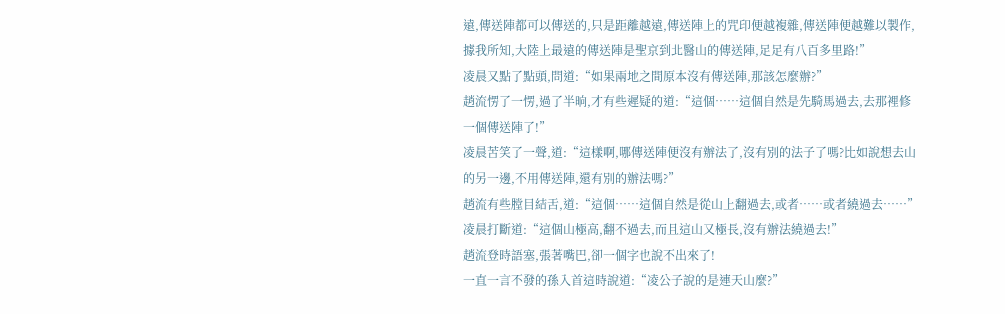遠,傳送陣都可以傳送的,只是距離越遠,傳送陣上的咒印便越複雜,傳送陣便越難以製作,據我所知,大陸上最遠的傳送陣是聖京到北醫山的傳送陣,足足有八百多里路!”
凌晨又點了點頭,問道:“如果兩地之間原本沒有傳送陣,那該怎麼辦?”
趙流愣了一愣,過了半晌,才有些遲疑的道:“這個……這個自然是先騎馬過去,去那裡修一個傳送陣了!”
凌晨苦笑了一聲,道:“這樣啊,哪傳送陣便沒有辦法了,沒有別的法子了嗎?比如說想去山的另一邊,不用傳送陣,還有別的辦法嗎?”
趙流有些膛目結舌,道:“這個……這個自然是從山上翻過去,或者……或者繞過去……”
凌晨打斷道:“這個山極高,翻不過去,而且這山又極長,沒有辦法繞過去!”
趙流登時語塞,張著嘴巴,卻一個字也說不出來了!
一直一言不發的孫入首這時說道:“凌公子說的是連天山麼?”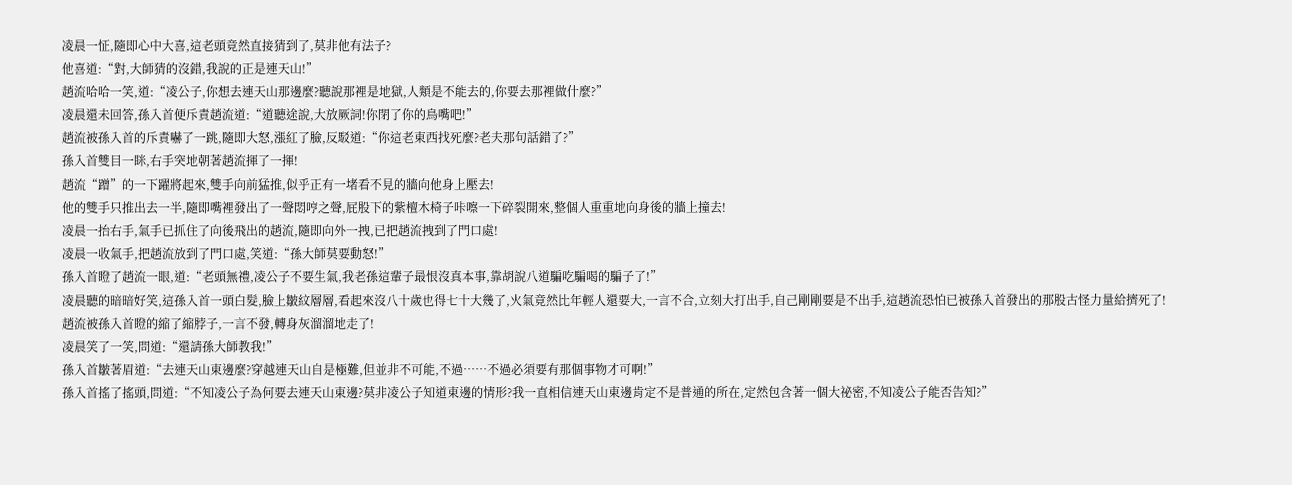凌晨一怔,隨即心中大喜,這老頭竟然直接猜到了,莫非他有法子?
他喜道:“對,大師猜的沒錯,我說的正是連天山!”
趙流哈哈一笑,道:“凌公子,你想去連天山那邊麼?聽說那裡是地獄,人類是不能去的,你要去那裡做什麼?”
凌晨還未回答,孫入首便斥責趙流道:“道聽途說,大放厥詞!你閉了你的鳥嘴吧!”
趙流被孫入首的斥責嚇了一跳,隨即大怒,漲紅了臉,反駁道:“你這老東西找死麼?老夫那句話錯了?”
孫入首雙目一眯,右手突地朝著趙流揮了一揮!
趙流“蹭”的一下躍將起來,雙手向前猛推,似乎正有一堵看不見的牆向他身上壓去!
他的雙手只推出去一半,隨即嘴裡發出了一聲悶哼之聲,屁股下的紫檀木椅子咔嚓一下碎裂開來,整個人重重地向身後的牆上撞去!
凌晨一抬右手,氣手已抓住了向後飛出的趙流,隨即向外一拽,已把趙流拽到了門口處!
凌晨一收氣手,把趙流放到了門口處,笑道:“孫大師莫要動怒!”
孫入首瞪了趙流一眼,道:“老頭無禮,凌公子不要生氣,我老孫這輩子最恨沒真本事,靠胡說八道騙吃騙喝的騙子了!”
凌晨聽的暗暗好笑,這孫入首一頭白髮,臉上皺紋層層,看起來沒八十歲也得七十大幾了,火氣竟然比年輕人還要大,一言不合,立刻大打出手,自己剛剛要是不出手,這趙流恐怕已被孫入首發出的那股古怪力量給擠死了!
趙流被孫入首瞪的縮了縮脖子,一言不發,轉身灰溜溜地走了!
凌晨笑了一笑,問道:“還請孫大師教我!”
孫入首皺著眉道:“去連天山東邊麼?穿越連天山自是極難,但並非不可能,不過……不過必須要有那個事物才可啊!”
孫入首搖了搖頭,問道:“不知凌公子為何要去連天山東邊?莫非凌公子知道東邊的情形?我一直相信連天山東邊肯定不是普通的所在,定然包含著一個大祕密,不知凌公子能否告知?”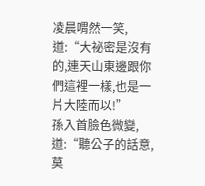凌晨喟然一笑,道:“大祕密是沒有的,連天山東邊跟你們這裡一樣,也是一片大陸而以!”
孫入首臉色微變,道:“聽公子的話意,莫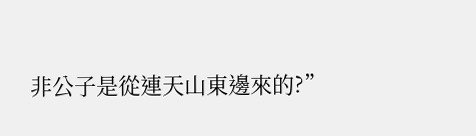非公子是從連天山東邊來的?”